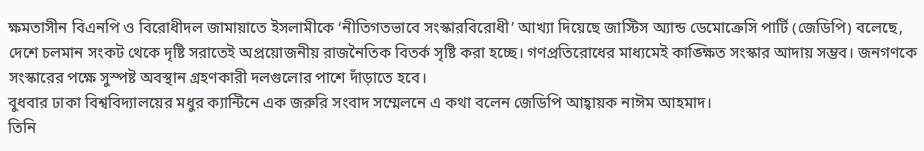ক্ষমতাসীন বিএনপি ও বিরোধীদল জামায়াতে ইসলামীকে ‘নীতিগতভাবে সংস্কারবিরোধী’ আখ্যা দিয়েছে জাস্টিস অ্যান্ড ডেমোক্রেসি পার্টি (জেডিপি) বলেছে, দেশে চলমান সংকট থেকে দৃষ্টি সরাতেই অপ্রয়োজনীয় রাজনৈতিক বিতর্ক সৃষ্টি করা হচ্ছে। গণপ্রতিরোধের মাধ্যমেই কাঙ্ক্ষিত সংস্কার আদায় সম্ভব। জনগণকে সংস্কারের পক্ষে সুস্পষ্ট অবস্থান গ্রহণকারী দলগুলোর পাশে দাঁড়াতে হবে।
বুধবার ঢাকা বিশ্ববিদ্যালয়ের মধুর ক্যান্টিনে এক জরুরি সংবাদ সম্মেলনে এ কথা বলেন জেডিপি আহ্বায়ক নাঈম আহমাদ।
তিনি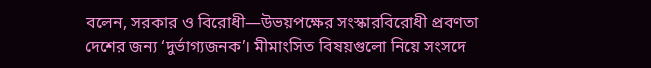বলেন, সরকার ও বিরোধী—উভয়পক্ষের সংস্কারবিরোধী প্রবণতা দেশের জন্য ‘দুর্ভাগ্যজনক’। মীমাংসিত বিষয়গুলো নিয়ে সংসদে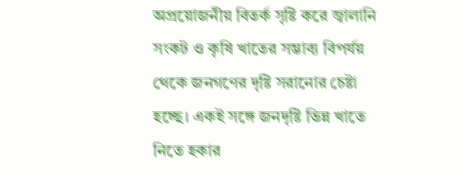অপ্রয়োজনীয় বিতর্ক সৃষ্টি করে জ্বালানি সংকট ও কৃষি খাতের সম্ভাব্য বিপর্যয় থেকে জনগণের দৃষ্টি সরানোর চেষ্টা হচ্ছে। একই সঙ্গে জনদৃষ্টি ভিন্ন খাতে নিতে হকার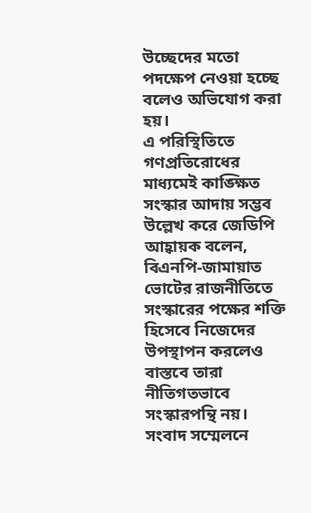উচ্ছেদের মতো পদক্ষেপ নেওয়া হচ্ছে বলেও অভিযোগ করা হয়।
এ পরিস্থিতিতে গণপ্রতিরোধের মাধ্যমেই কাঙ্ক্ষিত সংস্কার আদায় সম্ভব উল্লেখ করে জেডিপি আহ্বায়ক বলেন, বিএনপি-জামায়াত ভোটের রাজনীতিতে সংস্কারের পক্ষের শক্তি হিসেবে নিজেদের উপস্থাপন করলেও বাস্তবে তারা নীতিগতভাবে সংস্কারপন্থি নয়।
সংবাদ সম্মেলনে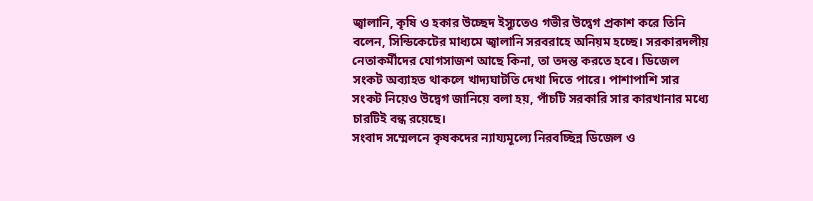জ্বালানি, কৃষি ও হকার উচ্ছেদ ইস্যুতেও গভীর উদ্বেগ প্রকাশ করে তিনি বলেন, সিন্ডিকেটের মাধ্যমে জ্বালানি সরবরাহে অনিয়ম হচ্ছে। সরকারদলীয় নেতাকর্মীদের যোগসাজশ আছে কিনা, তা তদন্ত করতে হবে। ডিজেল সংকট অব্যাহত থাকলে খাদ্যঘাটতি দেখা দিতে পারে। পাশাপাশি সার সংকট নিয়েও উদ্বেগ জানিয়ে বলা হয়, পাঁচটি সরকারি সার কারখানার মধ্যে চারটিই বন্ধ রয়েছে।
সংবাদ সম্মেলনে কৃষকদের ন্যায্যমূল্যে নিরবচ্ছিন্ন ডিজেল ও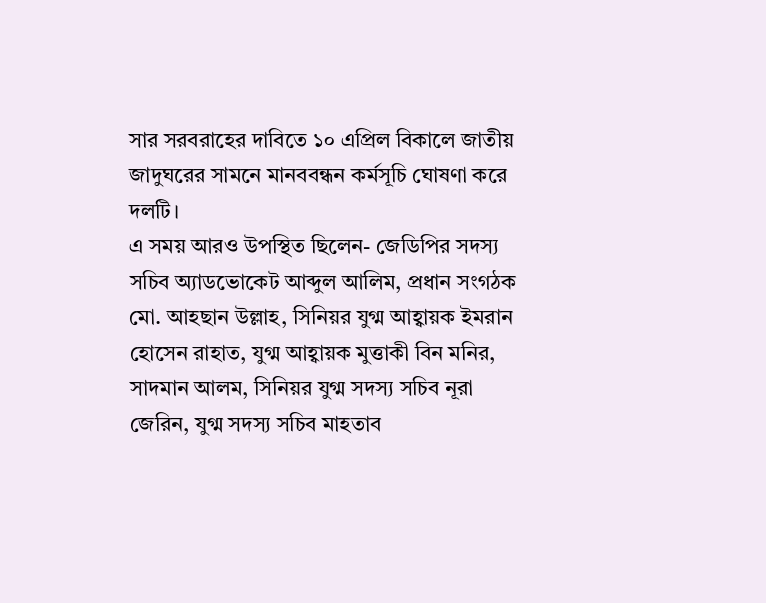সার সরবরাহের দাবিতে ১০ এপ্রিল বিকালে জাতীয় জাদুঘরের সামনে মানববন্ধন কর্মসূচি ঘোষণা করে দলটি।
এ সময় আরও উপস্থিত ছিলেন- জেডিপির সদস্য সচিব অ্যাডভোকেট আব্দুল আলিম, প্রধান সংগঠক মো. আহছান উল্লাহ, সিনিয়র যুগ্ম আহ্বায়ক ইমরান হোসেন রাহাত, যুগ্ম আহ্বায়ক মুত্তাকী বিন মনির, সাদমান আলম, সিনিয়র যুগ্ম সদস্য সচিব নূরা জেরিন, যুগ্ম সদস্য সচিব মাহতাব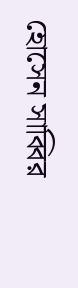হোসেন সাব্বির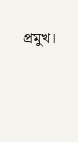প্রমুখ।